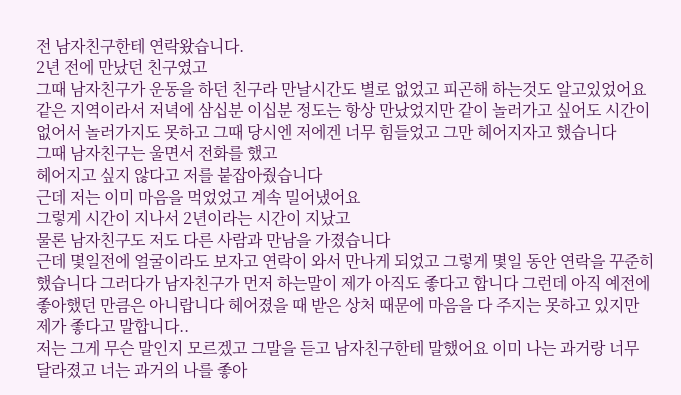전 남자친구한테 연락왔습니다.
2년 전에 만났던 친구였고
그때 남자친구가 운동을 하던 친구라 만날시간도 별로 없었고 피곤해 하는것도 알고있었어요
같은 지역이라서 저녁에 삼십분 이십분 정도는 항상 만났었지만 같이 놀러가고 싶어도 시간이 없어서 놀러가지도 못하고 그때 당시엔 저에겐 너무 힘들었고 그만 헤어지자고 했습니다
그때 남자친구는 울면서 전화를 했고
헤어지고 싶지 않다고 저를 붙잡아줬습니다
근데 저는 이미 마음을 먹었었고 계속 밀어냈어요
그렇게 시간이 지나서 2년이라는 시간이 지났고
물론 남자친구도 저도 다른 사람과 만남을 가졌습니다
근데 몇일전에 얼굴이라도 보자고 연락이 와서 만나게 되었고 그렇게 몇일 동안 연락을 꾸준히 했습니다 그러다가 남자친구가 먼저 하는말이 제가 아직도 좋다고 합니다 그런데 아직 예전에 좋아했던 만큼은 아니랍니다 헤어졌을 때 받은 상처 때문에 마음을 다 주지는 못하고 있지만 제가 좋다고 말합니다..
저는 그게 무슨 말인지 모르겠고 그말을 듣고 남자친구한테 말했어요 이미 나는 과거랑 너무 달라졌고 너는 과거의 나를 좋아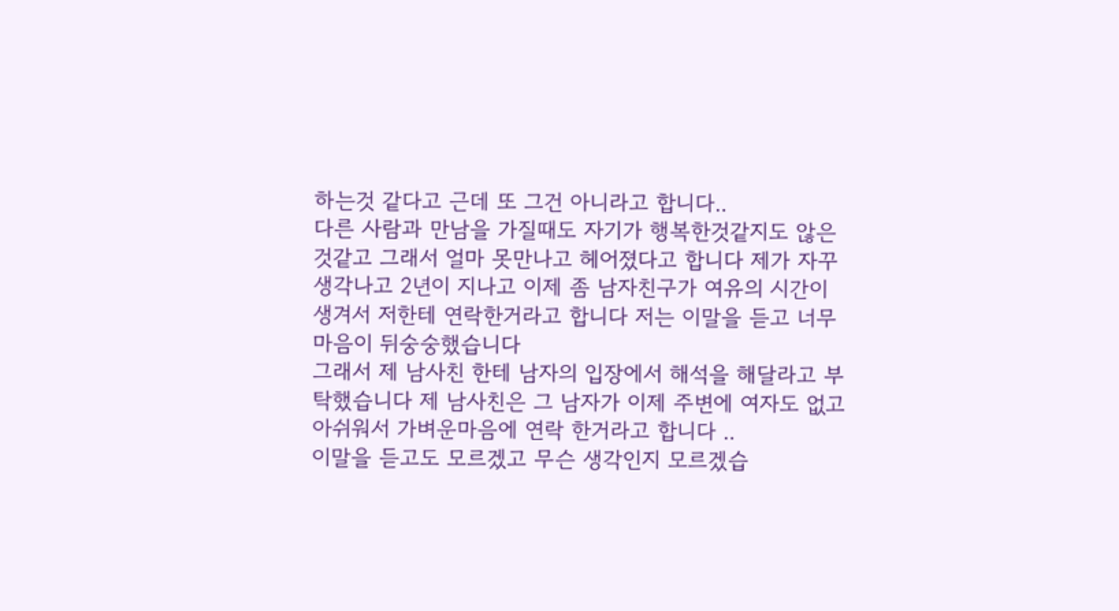하는것 같다고 근데 또 그건 아니라고 합니다..
다른 사람과 만남을 가질때도 자기가 행복한것같지도 않은 것같고 그래서 얼마 못만나고 헤어졌다고 합니다 제가 자꾸 생각나고 2년이 지나고 이제 좀 남자친구가 여유의 시간이 생겨서 저한테 연락한거라고 합니다 저는 이말을 듣고 너무 마음이 뒤숭숭했습니다
그래서 제 남사친 한테 남자의 입장에서 해석을 해달라고 부탁했습니다 제 남사친은 그 남자가 이제 주변에 여자도 없고 아쉬워서 가벼운마음에 연락 한거라고 합니다 ..
이말을 듣고도 모르겠고 무슨 생각인지 모르겠습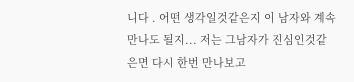니다 . 어떤 생각일것같은지 이 남자와 계속 만나도 될지... 저는 그남자가 진심인것같은면 다시 한번 만나보고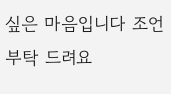싶은 마음입니다 조언 부탁 드려요